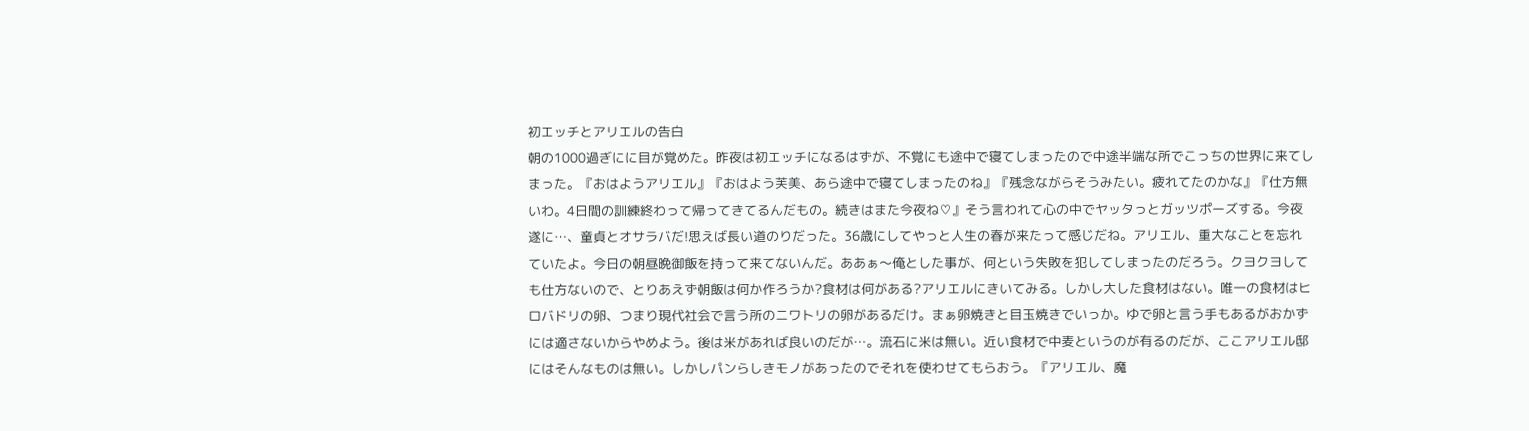初エッチとアリエルの告白
朝の1000過ぎにに目が覚めた。昨夜は初エッチになるはずが、不覚にも途中で寝てしまったので中途半端な所でこっちの世界に来てしまった。『おはようアリエル』『おはよう芙美、あら途中で寝てしまったのね』『残念ながらそうみたい。疲れてたのかな』『仕方無いわ。4日間の訓練終わって帰ってきてるんだもの。続きはまた今夜ね♡』そう言われて心の中でヤッタっとガッツポーズする。今夜遂に…、童貞とオサラバだ!思えば長い道のりだった。36歳にしてやっと人生の春が来たって感じだね。アリエル、重大なことを忘れていたよ。今日の朝昼晩御飯を持って来てないんだ。ああぁ〜俺とした事が、何という失敗を犯してしまったのだろう。クヨクヨしても仕方ないので、とりあえず朝飯は何か作ろうか?食材は何がある?アリエルにきいてみる。しかし大した食材はない。唯一の食材はヒロバドリの卵、つまり現代社会で言う所のニワトリの卵があるだけ。まぁ卵焼きと目玉焼きでいっか。ゆで卵と言う手もあるがおかずには適さないからやめよう。後は米があれば良いのだが…。流石に米は無い。近い食材で中麦というのが有るのだが、ここアリエル邸にはそんなものは無い。しかしパンらしきモノがあったのでそれを使わせてもらおう。『アリエル、魔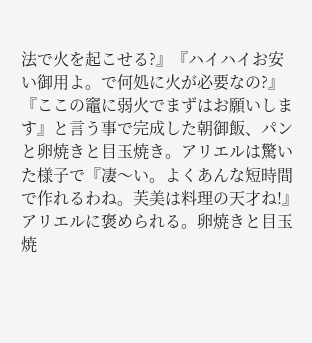法で火を起こせる?』『ハイハイお安い御用よ。で何処に火が必要なの?』『ここの竈に弱火でまずはお願いします』と言う事で完成した朝御飯、パンと卵焼きと目玉焼き。アリエルは驚いた様子で『凄〜い。よくあんな短時間で作れるわね。芙美は料理の天才ね!』アリエルに褒められる。卵焼きと目玉焼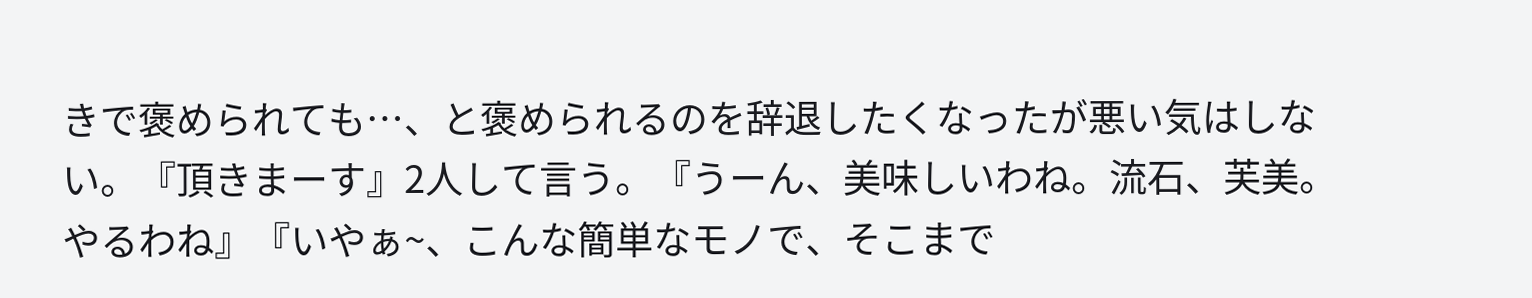きで褒められても…、と褒められるのを辞退したくなったが悪い気はしない。『頂きまーす』2人して言う。『うーん、美味しいわね。流石、芙美。やるわね』『いやぁ~、こんな簡単なモノで、そこまで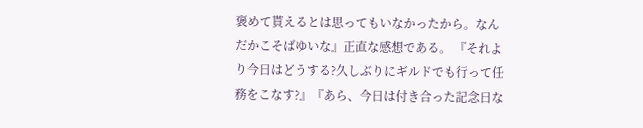褒めて貰えるとは思ってもいなかったから。なんだかこそばゆいな』正直な感想である。 『それより今日はどうする?久しぶりにギルドでも行って任務をこなす?』『あら、今日は付き合った記念日な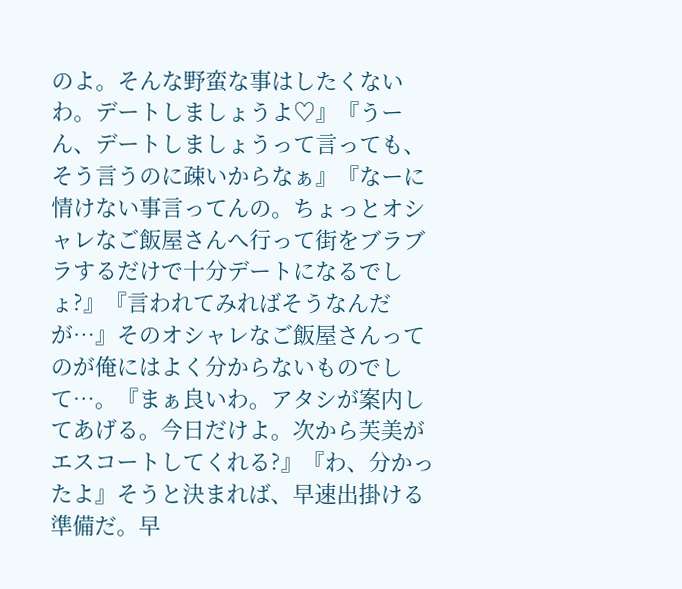のよ。そんな野蛮な事はしたくないわ。デートしましょうよ♡』『うーん、デートしましょうって言っても、そう言うのに疎いからなぁ』『なーに情けない事言ってんの。ちょっとオシャレなご飯屋さんへ行って街をブラブラするだけで十分デートになるでしょ?』『言われてみればそうなんだが…』そのオシャレなご飯屋さんってのが俺にはよく分からないものでして…。『まぁ良いわ。アタシが案内してあげる。今日だけよ。次から芙美がエスコートしてくれる?』『わ、分かったよ』そうと決まれば、早速出掛ける準備だ。早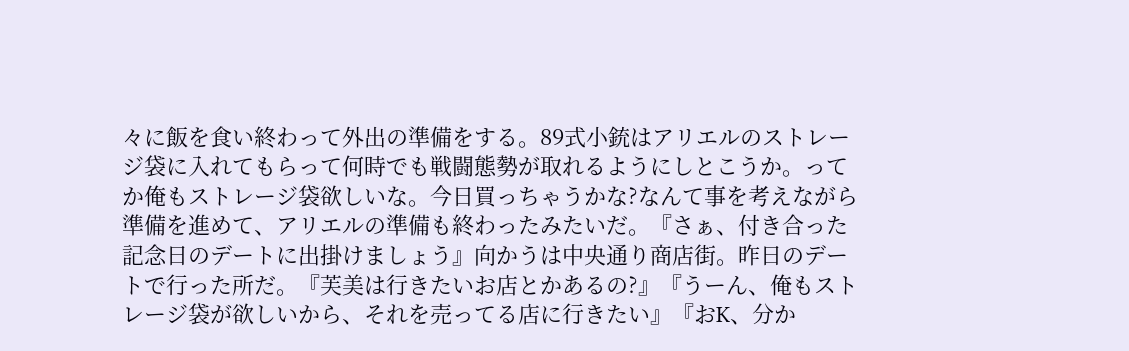々に飯を食い終わって外出の準備をする。89式小銃はアリエルのストレージ袋に入れてもらって何時でも戦闘態勢が取れるようにしとこうか。ってか俺もストレージ袋欲しいな。今日買っちゃうかな?なんて事を考えながら準備を進めて、アリエルの準備も終わったみたいだ。『さぁ、付き合った記念日のデートに出掛けましょう』向かうは中央通り商店街。昨日のデートで行った所だ。『芙美は行きたいお店とかあるの?』『うーん、俺もストレージ袋が欲しいから、それを売ってる店に行きたい』『おK、分か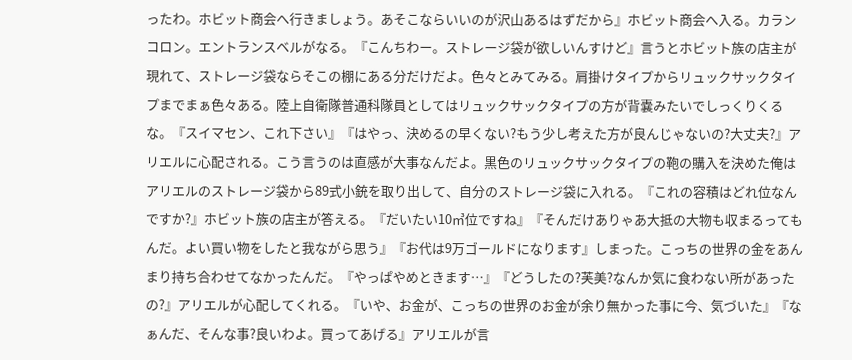ったわ。ホビット商会へ行きましょう。あそこならいいのが沢山あるはずだから』ホビット商会へ入る。カランコロン。エントランスベルがなる。『こんちわー。ストレージ袋が欲しいんすけど』言うとホビット族の店主が現れて、ストレージ袋ならそこの棚にある分だけだよ。色々とみてみる。肩掛けタイプからリュックサックタイプまでまぁ色々ある。陸上自衛隊普通科隊員としてはリュックサックタイプの方が背嚢みたいでしっくりくるな。『スイマセン、これ下さい』『はやっ、決めるの早くない?もう少し考えた方が良んじゃないの?大丈夫?』アリエルに心配される。こう言うのは直感が大事なんだよ。黒色のリュックサックタイプの鞄の購入を決めた俺はアリエルのストレージ袋から89式小銃を取り出して、自分のストレージ袋に入れる。『これの容積はどれ位なんですか?』ホビット族の店主が答える。『だいたい10㎥位ですね』『そんだけありゃあ大抵の大物も収まるってもんだ。よい買い物をしたと我ながら思う』『お代は9万ゴールドになります』しまった。こっちの世界の金をあんまり持ち合わせてなかったんだ。『やっぱやめときます…』『どうしたの?芙美?なんか気に食わない所があったの?』アリエルが心配してくれる。『いや、お金が、こっちの世界のお金が余り無かった事に今、気づいた』『なぁんだ、そんな事?良いわよ。買ってあげる』アリエルが言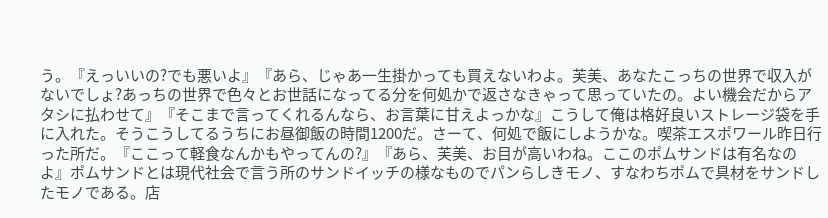う。『えっいいの?でも悪いよ』『あら、じゃあ一生掛かっても買えないわよ。芙美、あなたこっちの世界で収入がないでしょ?あっちの世界で色々とお世話になってる分を何処かで返さなきゃって思っていたの。よい機会だからアタシに払わせて』『そこまで言ってくれるんなら、お言葉に甘えよっかな』こうして俺は格好良いストレージ袋を手に入れた。そうこうしてるうちにお昼御飯の時間1200だ。さーて、何処で飯にしようかな。喫茶エスポワール昨日行った所だ。『ここって軽食なんかもやってんの?』『あら、芙美、お目が高いわね。ここのポムサンドは有名なのよ』ポムサンドとは現代社会で言う所のサンドイッチの様なものでパンらしきモノ、すなわちポムで具材をサンドしたモノである。店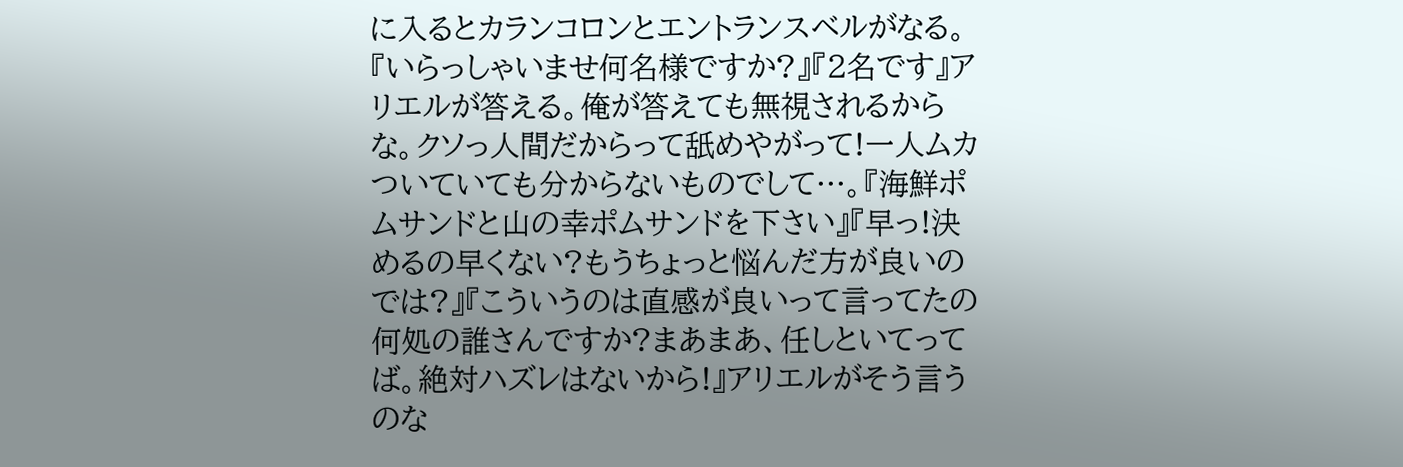に入るとカランコロンとエントランスベルがなる。『いらっしゃいませ何名様ですか?』『2名です』アリエルが答える。俺が答えても無視されるからな。クソっ人間だからって舐めやがって!一人ムカついていても分からないものでして…。『海鮮ポムサンドと山の幸ポムサンドを下さい』『早っ!決めるの早くない?もうちょっと悩んだ方が良いのでは?』『こういうのは直感が良いって言ってたの何処の誰さんですか?まあまあ、任しといてってば。絶対ハズレはないから!』アリエルがそう言うのな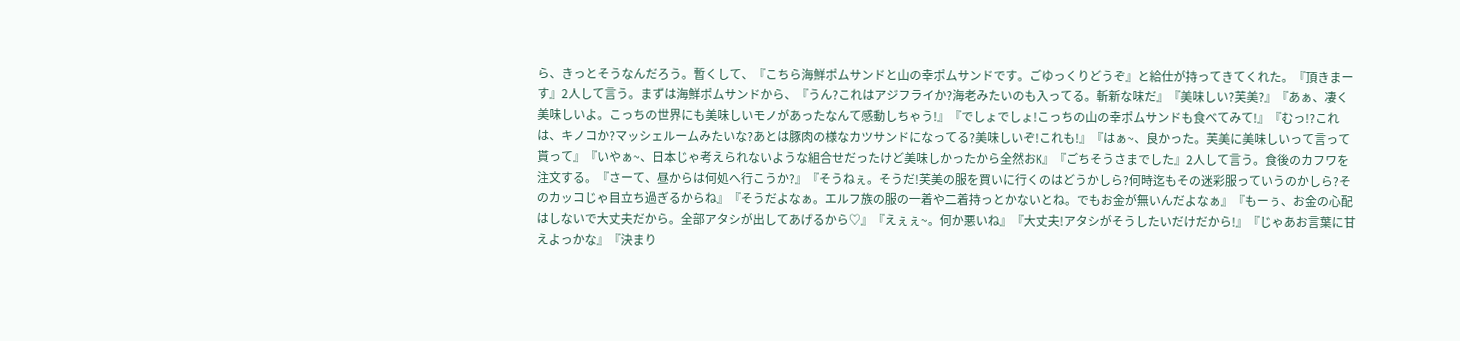ら、きっとそうなんだろう。暫くして、『こちら海鮮ポムサンドと山の幸ポムサンドです。ごゆっくりどうぞ』と給仕が持ってきてくれた。『頂きまーす』2人して言う。まずは海鮮ポムサンドから、『うん?これはアジフライか?海老みたいのも入ってる。斬新な味だ』『美味しい?芙美?』『あぁ、凄く美味しいよ。こっちの世界にも美味しいモノがあったなんて感動しちゃう!』『でしょでしょ!こっちの山の幸ポムサンドも食べてみて!』『むっ!?これは、キノコか?マッシェルームみたいな?あとは豚肉の様なカツサンドになってる?美味しいぞ!これも!』『はぁ~、良かった。芙美に美味しいって言って貰って』『いやぁ~、日本じゃ考えられないような組合せだったけど美味しかったから全然おK』『ごちそうさまでした』2人して言う。食後のカフワを注文する。『さーて、昼からは何処へ行こうか?』『そうねぇ。そうだ!芙美の服を買いに行くのはどうかしら?何時迄もその迷彩服っていうのかしら?そのカッコじゃ目立ち過ぎるからね』『そうだよなぁ。エルフ族の服の一着や二着持っとかないとね。でもお金が無いんだよなぁ』『もーぅ、お金の心配はしないで大丈夫だから。全部アタシが出してあげるから♡』『えぇぇ~。何か悪いね』『大丈夫!アタシがそうしたいだけだから!』『じゃあお言葉に甘えよっかな』『決まり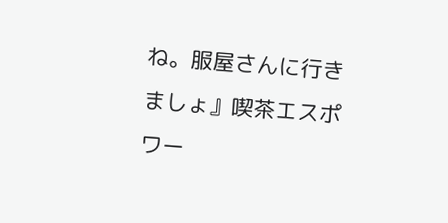ね。服屋さんに行きましょ』喫茶エスポワー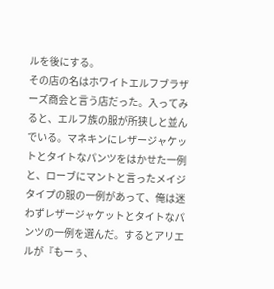ルを後にする。
その店の名はホワイトエルフブラザーズ商会と言う店だった。入ってみると、エルフ族の服が所狭しと並んでいる。マネキンにレザージャケットとタイトなパンツをはかせた一例と、ローブにマントと言ったメイジタイプの服の一例があって、俺は迷わずレザージャケットとタイトなパンツの一例を選んだ。するとアリエルが『もーぅ、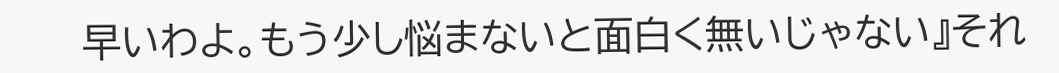早いわよ。もう少し悩まないと面白く無いじゃない』それ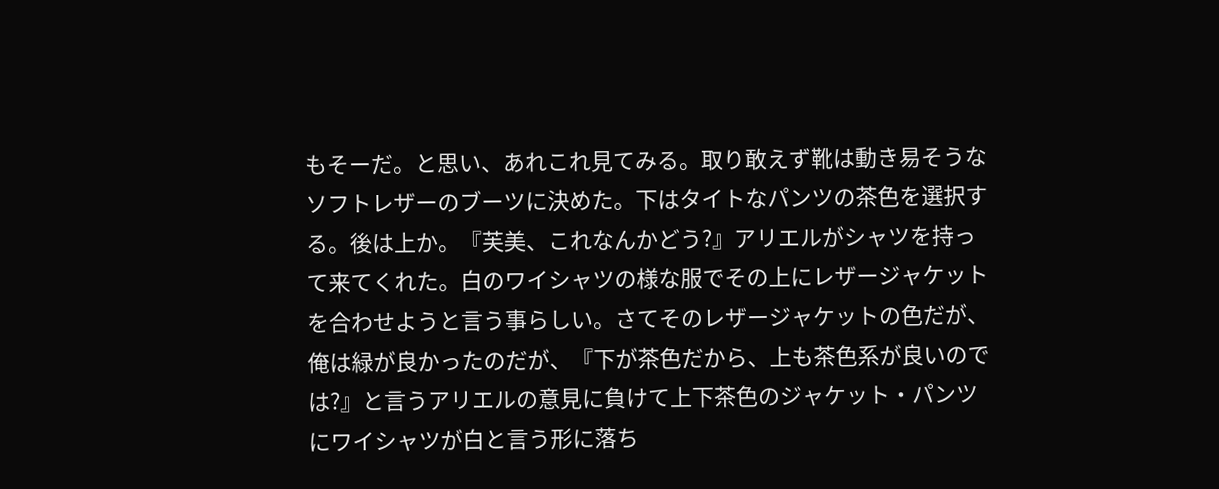もそーだ。と思い、あれこれ見てみる。取り敢えず靴は動き易そうなソフトレザーのブーツに決めた。下はタイトなパンツの茶色を選択する。後は上か。『芙美、これなんかどう?』アリエルがシャツを持って来てくれた。白のワイシャツの様な服でその上にレザージャケットを合わせようと言う事らしい。さてそのレザージャケットの色だが、俺は緑が良かったのだが、『下が茶色だから、上も茶色系が良いのでは?』と言うアリエルの意見に負けて上下茶色のジャケット・パンツにワイシャツが白と言う形に落ち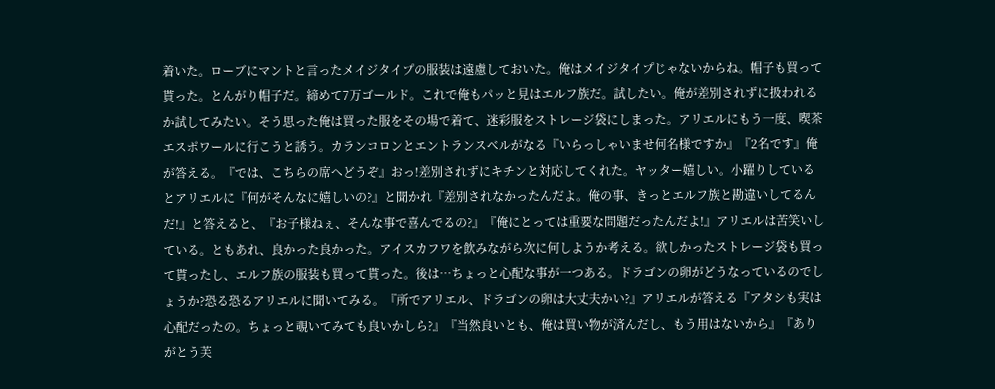着いた。ローブにマントと言ったメイジタイプの服装は遠慮しておいた。俺はメイジタイプじゃないからね。帽子も買って貰った。とんがり帽子だ。締めて7万ゴールド。これで俺もパッと見はエルフ族だ。試したい。俺が差別されずに扱われるか試してみたい。そう思った俺は買った服をその場で着て、迷彩服をストレージ袋にしまった。アリエルにもう一度、喫茶エスポワールに行こうと誘う。カランコロンとエントランスベルがなる『いらっしゃいませ何名様ですか』『2名です』俺が答える。『では、こちらの席へどうぞ』おっ!差別されずにキチンと対応してくれた。ヤッター嬉しい。小躍りしているとアリエルに『何がそんなに嬉しいの?』と聞かれ『差別されなかったんだよ。俺の事、きっとエルフ族と勘違いしてるんだ!』と答えると、『お子様ねぇ、そんな事で喜んでるの?』『俺にとっては重要な問題だったんだよ!』アリエルは苦笑いしている。ともあれ、良かった良かった。アイスカフワを飲みながら次に何しようか考える。欲しかったストレージ袋も買って貰ったし、エルフ族の服装も買って貰った。後は…ちょっと心配な事が一つある。ドラゴンの卵がどうなっているのでしょうか?恐る恐るアリエルに聞いてみる。『所でアリエル、ドラゴンの卵は大丈夫かい?』アリエルが答える『アタシも実は心配だったの。ちょっと覗いてみても良いかしら?』『当然良いとも、俺は買い物が済んだし、もう用はないから』『ありがとう芙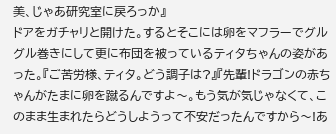美、じゃあ研究室に戻ろっか』
ドアをガチャリと開けた。するとそこには卵をマフラーでグルグル巻きにして更に布団を被っているティタちゃんの姿があった。『ご苦労様、ティタ。どう調子は?』『先輩!ドラゴンの赤ちゃんがたまに卵を蹴るんですよ〜。もう気が気じゃなくて、このまま生まれたらどうしようって不安だったんですから〜!あ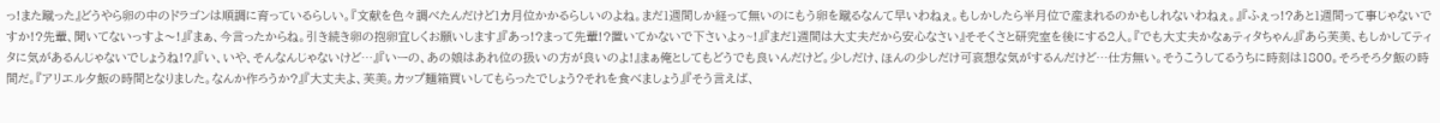っ!また蹴った』どうやら卵の中のドラゴンは順調に育っているらしい。『文献を色々調べたんだけど1カ月位かかるらしいのよね。まだ1週間しか経って無いのにもう卵を蹴るなんて早いわねぇ。もしかしたら半月位で産まれるのかもしれないわねぇ。』『ふぇっ!?あと1週間って事じゃないですか!?先輩、聞いてないっすよ〜!』『まぁ、今言ったからね。引き続き卵の抱卵宜しくお願いします』『あっ!?まって先輩!?置いてかないで下さいよぅ~!』『まだ1週間は大丈夫だから安心なさい』そそくさと研究室を後にする2人。『でも大丈夫かなぁティタちゃん』『あら芙美、もしかしてティタに気があるんじゃないでしょうね!?』『い、いや、そんなんじゃないけど…』『いーの、あの娘はあれ位の扱いの方が良いのよ!』まぁ俺としてもどうでも良いんだけど。少しだけ、ほんの少しだけ可哀想な気がするんだけど…仕方無い。そうこうしてるうちに時刻は1800。そろそろ夕飯の時間だ。『アリエル夕飯の時間となりました。なんか作ろうか?』『大丈夫よ、芙美。カップ麺箱買いしてもらったでしょう?それを食べましょう』『そう言えば、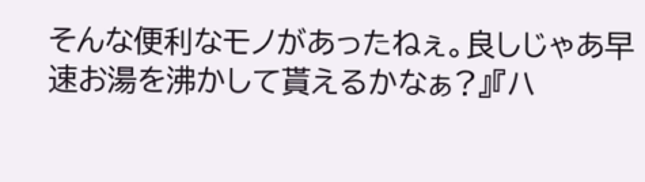そんな便利なモノがあったねぇ。良しじゃあ早速お湯を沸かして貰えるかなぁ?』『ハ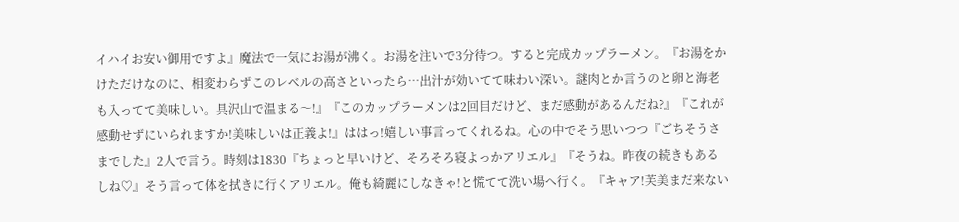イハイお安い御用ですよ』魔法で一気にお湯が沸く。お湯を注いで3分待つ。すると完成カップラーメン。『お湯をかけただけなのに、相変わらずこのレベルの高さといったら…出汁が効いてて味わい深い。謎肉とか言うのと卵と海老も入ってて美味しい。具沢山で温まる〜!』『このカップラーメンは2回目だけど、まだ感動があるんだね?』『これが感動せずにいられますか!美味しいは正義よ!』ははっ!嬉しい事言ってくれるね。心の中でそう思いつつ『ごちそうさまでした』2人で言う。時刻は1830『ちょっと早いけど、そろそろ寝よっかアリエル』『そうね。昨夜の続きもあるしね♡』そう言って体を拭きに行くアリエル。俺も綺麗にしなきゃ!と慌てて洗い場へ行く。『キャア!芙美まだ来ない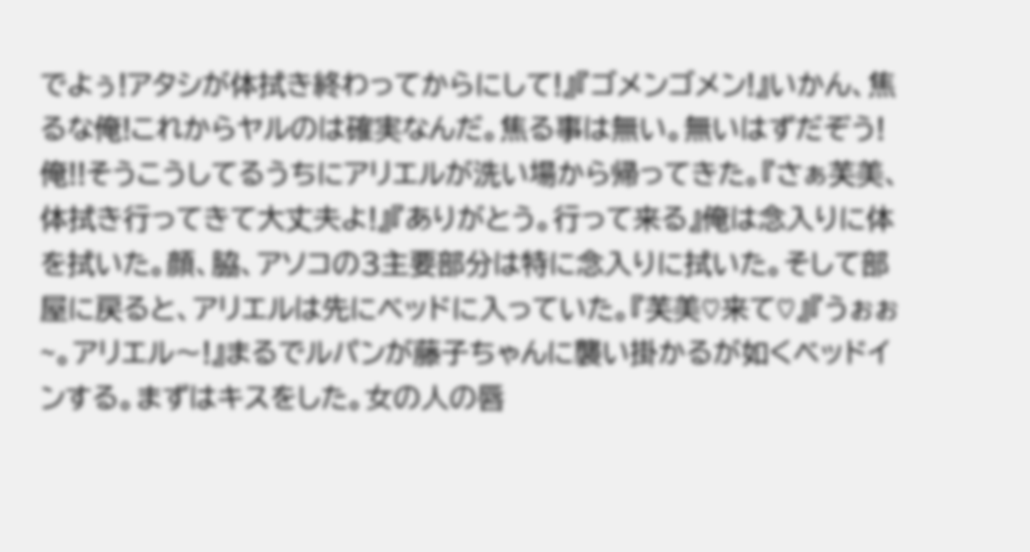でよぅ!アタシが体拭き終わってからにして!』『ゴメンゴメン!』いかん、焦るな俺!これからヤルのは確実なんだ。焦る事は無い。無いはずだぞう!俺!!そうこうしてるうちにアリエルが洗い場から帰ってきた。『さぁ芙美、体拭き行ってきて大丈夫よ!』『ありがとう。行って来る』俺は念入りに体を拭いた。顔、脇、アソコの3主要部分は特に念入りに拭いた。そして部屋に戻ると、アリエルは先にベッドに入っていた。『芙美♡来て♡』『うぉぉ~。アリエル〜!』まるでルパンが藤子ちゃんに襲い掛かるが如くベッドインする。まずはキスをした。女の人の唇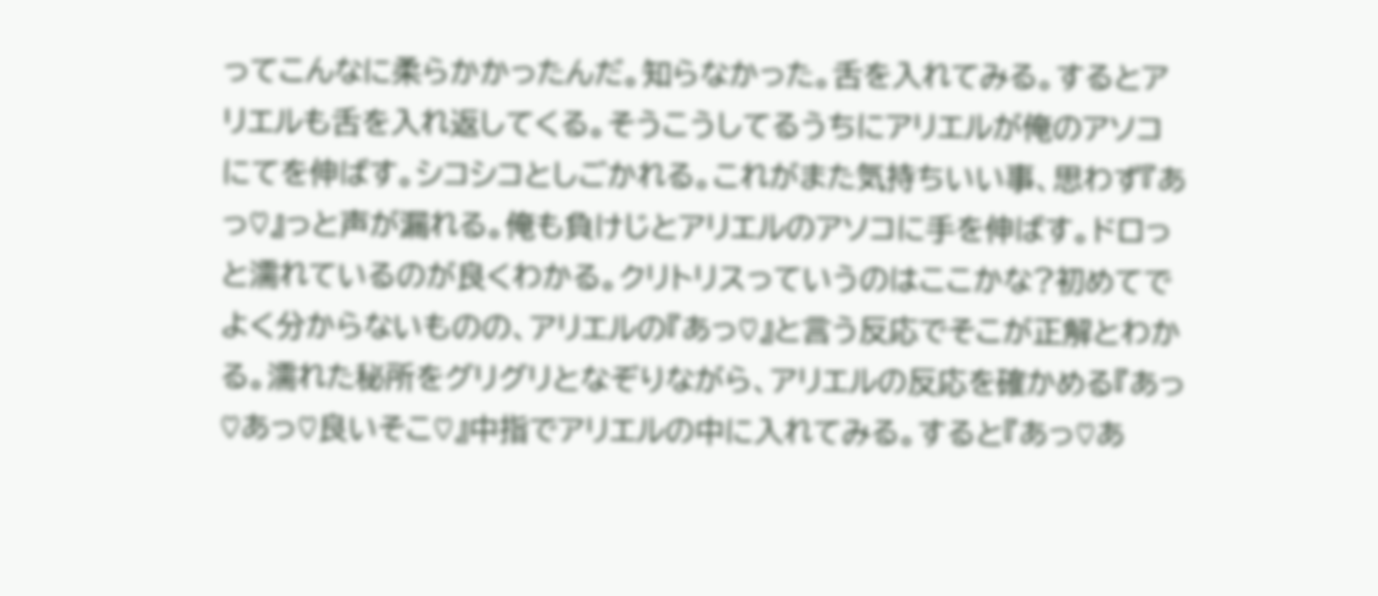ってこんなに柔らかかったんだ。知らなかった。舌を入れてみる。するとアリエルも舌を入れ返してくる。そうこうしてるうちにアリエルが俺のアソコにてを伸ばす。シコシコとしごかれる。これがまた気持ちいい事、思わず『あっ♡』っと声が漏れる。俺も負けじとアリエルのアソコに手を伸ばす。ドロっと濡れているのが良くわかる。クリトリスっていうのはここかな?初めてでよく分からないものの、アリエルの『あっ♡』と言う反応でそこが正解とわかる。濡れた秘所をグリグリとなぞりながら、アリエルの反応を確かめる『あっ♡あっ♡良いそこ♡』中指でアリエルの中に入れてみる。すると『あっ♡あ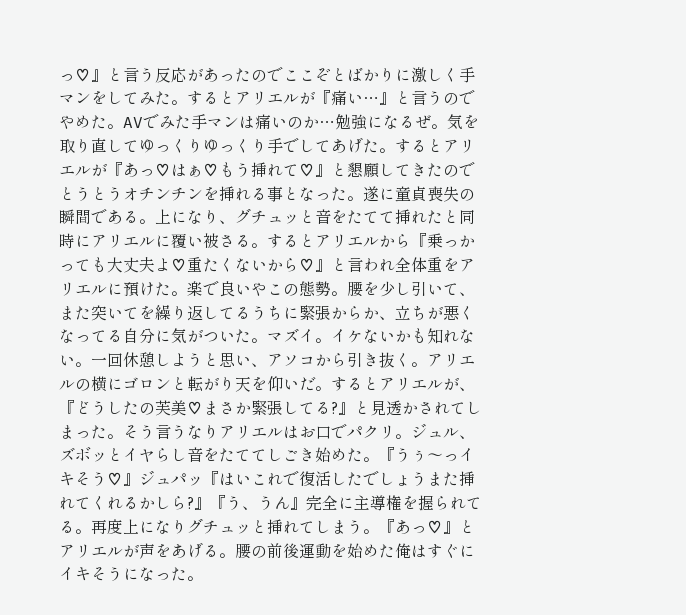っ♡』と言う反応があったのでここぞとばかりに激しく手マンをしてみた。するとアリエルが『痛い…』と言うのでやめた。AVでみた手マンは痛いのか…勉強になるぜ。気を取り直してゆっくりゆっくり手でしてあげた。するとアリエルが『あっ♡はぁ♡もう挿れて♡』と懇願してきたのでとうとうオチンチンを挿れる事となった。遂に童貞喪失の瞬間である。上になり、グチュッと音をたてて挿れたと同時にアリエルに覆い被さる。するとアリエルから『乗っかっても大丈夫よ♡重たくないから♡』と言われ全体重をアリエルに預けた。楽で良いやこの態勢。腰を少し引いて、また突いてを繰り返してるうちに緊張からか、立ちが悪くなってる自分に気がついた。マズイ。イケないかも知れない。一回休憩しようと思い、アソコから引き抜く。アリエルの横にゴロンと転がり天を仰いだ。するとアリエルが、『どうしたの芙美♡まさか緊張してる?』と見透かされてしまった。そう言うなりアリエルはお口でパクリ。ジュル、ズボッとイヤらし音をたててしごき始めた。『うぅ〜っイキそう♡』ジュパッ『はいこれで復活したでしょうまた挿れてくれるかしら?』『う、うん』完全に主導権を握られてる。再度上になりグチュッと挿れてしまう。『あっ♡』とアリエルが声をあげる。腰の前後運動を始めた俺はすぐにイキそうになった。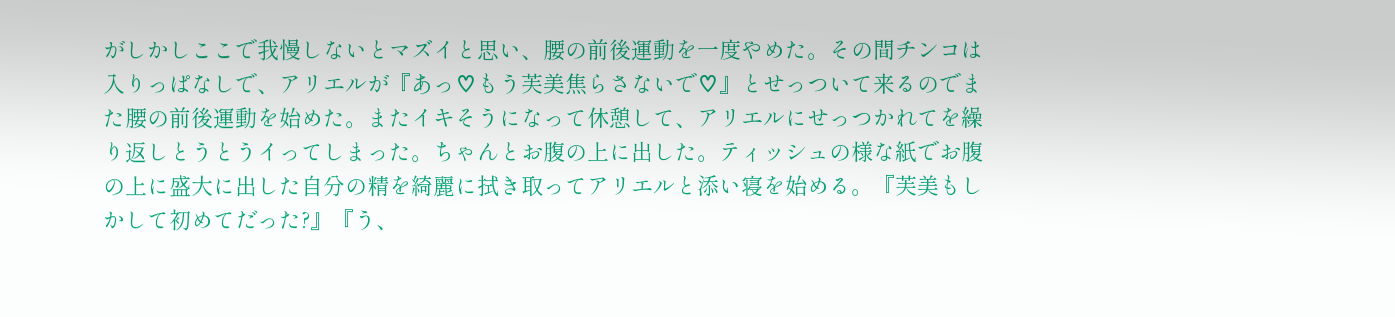がしかしここで我慢しないとマズイと思い、腰の前後運動を一度やめた。その間チンコは入りっぱなしで、アリエルが『あっ♡もう芙美焦らさないで♡』とせっついて来るのでまた腰の前後運動を始めた。またイキそうになって休憩して、アリエルにせっつかれてを繰り返しとうとうイってしまった。ちゃんとお腹の上に出した。ティッシュの様な紙でお腹の上に盛大に出した自分の精を綺麗に拭き取ってアリエルと添い寝を始める。『芙美もしかして初めてだった?』『う、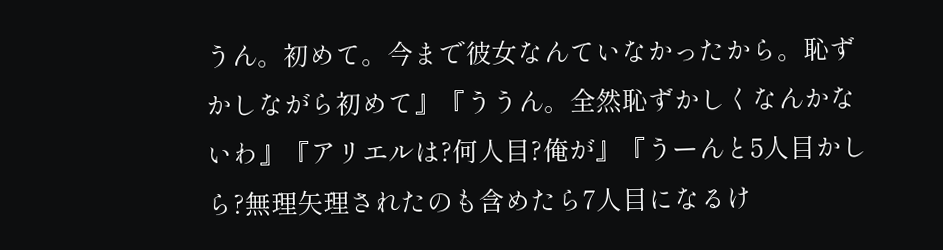うん。初めて。今まで彼女なんていなかったから。恥ずかしながら初めて』『ううん。全然恥ずかしくなんかないわ』『アリエルは?何人目?俺が』『うーんと5人目かしら?無理矢理されたのも含めたら7人目になるけ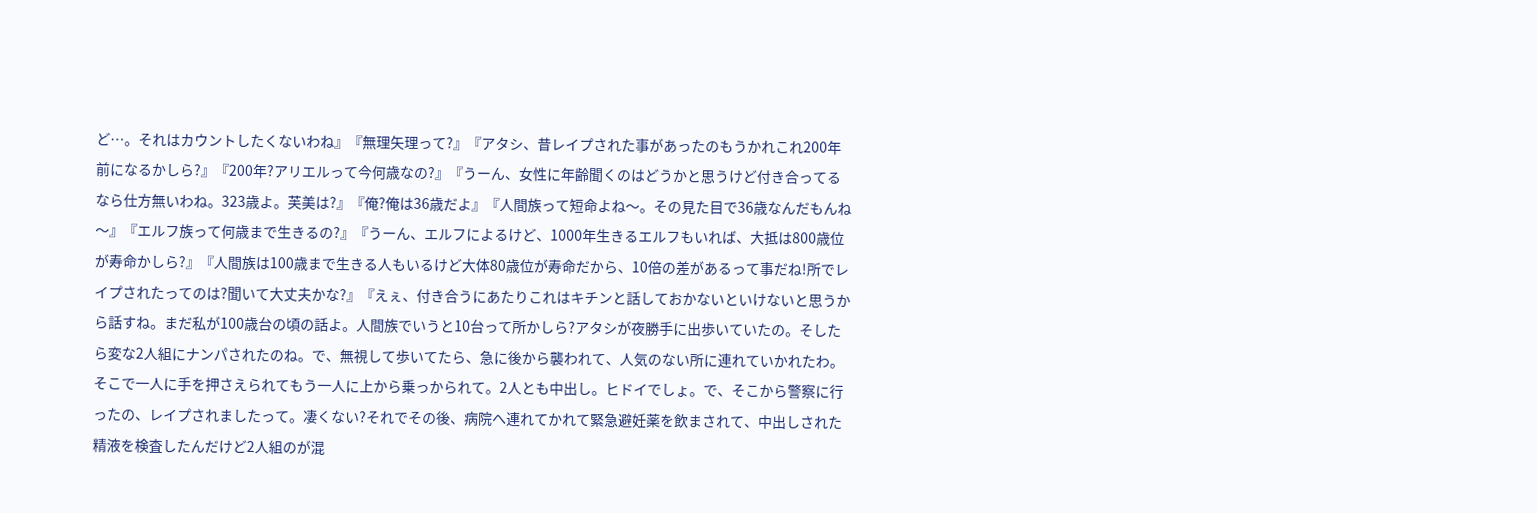ど…。それはカウントしたくないわね』『無理矢理って?』『アタシ、昔レイプされた事があったのもうかれこれ200年前になるかしら?』『200年?アリエルって今何歳なの?』『うーん、女性に年齢聞くのはどうかと思うけど付き合ってるなら仕方無いわね。323歳よ。芙美は?』『俺?俺は36歳だよ』『人間族って短命よね〜。その見た目で36歳なんだもんね〜』『エルフ族って何歳まで生きるの?』『うーん、エルフによるけど、1000年生きるエルフもいれば、大抵は800歳位が寿命かしら?』『人間族は100歳まで生きる人もいるけど大体80歳位が寿命だから、10倍の差があるって事だね!所でレイプされたってのは?聞いて大丈夫かな?』『えぇ、付き合うにあたりこれはキチンと話しておかないといけないと思うから話すね。まだ私が100歳台の頃の話よ。人間族でいうと10台って所かしら?アタシが夜勝手に出歩いていたの。そしたら変な2人組にナンパされたのね。で、無視して歩いてたら、急に後から襲われて、人気のない所に連れていかれたわ。そこで一人に手を押さえられてもう一人に上から乗っかられて。2人とも中出し。ヒドイでしょ。で、そこから警察に行ったの、レイプされましたって。凄くない?それでその後、病院へ連れてかれて緊急避妊薬を飲まされて、中出しされた精液を検査したんだけど2人組のが混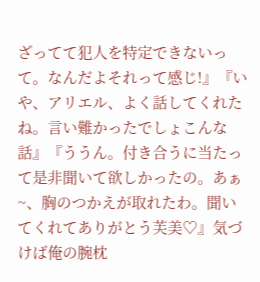ざってて犯人を特定できないって。なんだよそれって感じ!』『いや、アリエル、よく話してくれたね。言い難かったでしょこんな話』『ううん。付き合うに当たって是非聞いて欲しかったの。あぁ~、胸のつかえが取れたわ。聞いてくれてありがとう芙美♡』気づけば俺の腕枕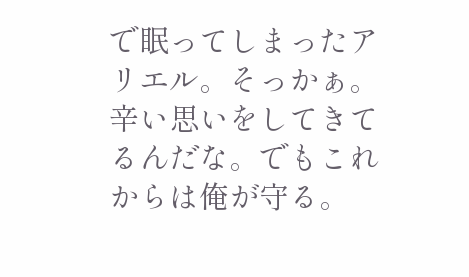で眠ってしまったアリエル。そっかぁ。辛い思いをしてきてるんだな。でもこれからは俺が守る。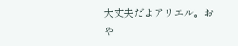大丈夫だよアリエル。おや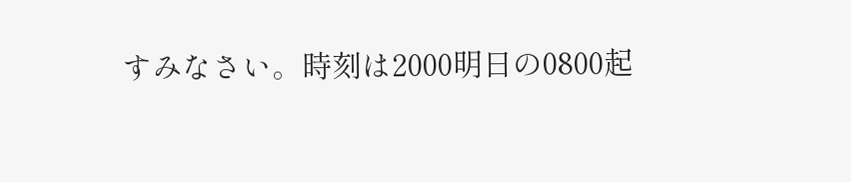すみなさい。時刻は2000明日の0800起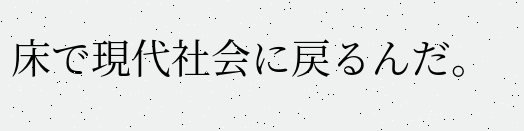床で現代社会に戻るんだ。